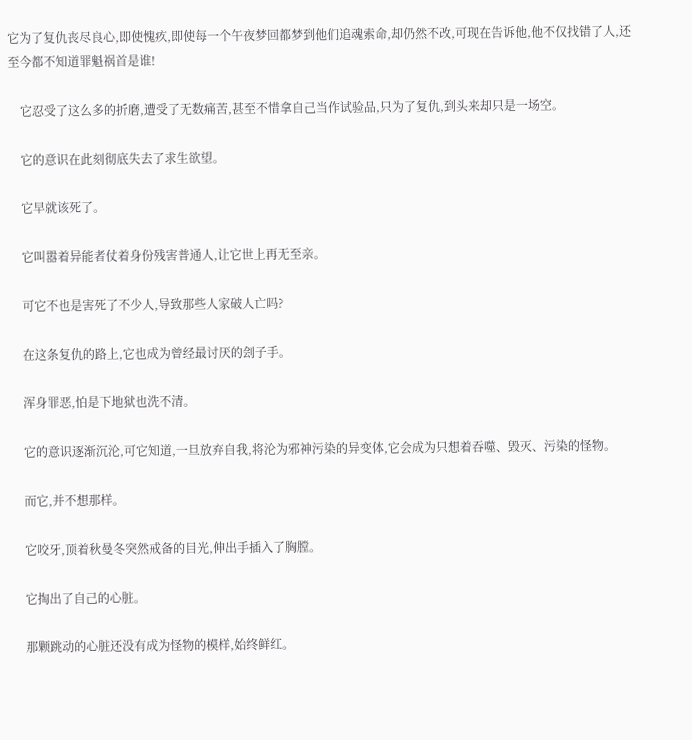它为了复仇丧尽良心,即使愧疚,即使每一个午夜梦回都梦到他们追魂索命,却仍然不改,可现在告诉他,他不仅找错了人,还至今都不知道罪魁祸首是谁!

    它忍受了这么多的折磨,遭受了无数痛苦,甚至不惜拿自己当作试验品,只为了复仇,到头来却只是一场空。

    它的意识在此刻彻底失去了求生欲望。

    它早就该死了。

    它叫嚣着异能者仗着身份残害普通人,让它世上再无至亲。

    可它不也是害死了不少人,导致那些人家破人亡吗?

    在这条复仇的路上,它也成为曾经最讨厌的刽子手。

    浑身罪恶,怕是下地狱也洗不清。

    它的意识逐渐沉沦,可它知道,一旦放弃自我,将沦为邪神污染的异变体,它会成为只想着吞噬、毁灭、污染的怪物。

    而它,并不想那样。

    它咬牙,顶着秋曼冬突然戒备的目光,伸出手插入了胸膛。

    它掏出了自己的心脏。

    那颗跳动的心脏还没有成为怪物的模样,始终鲜红。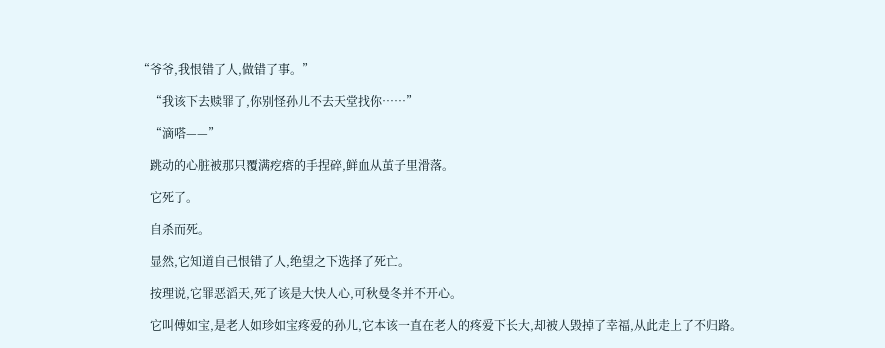“爷爷,我恨错了人,做错了事。”

    “我该下去赎罪了,你别怪孙儿不去天堂找你……”

    “滴嗒——”

    跳动的心脏被那只覆满疙瘩的手捏碎,鲜血从茧子里滑落。

    它死了。

    自杀而死。

    显然,它知道自己恨错了人,绝望之下选择了死亡。

    按理说,它罪恶滔天,死了该是大快人心,可秋曼冬并不开心。

    它叫傅如宝,是老人如珍如宝疼爱的孙儿,它本该一直在老人的疼爱下长大,却被人毁掉了幸福,从此走上了不归路。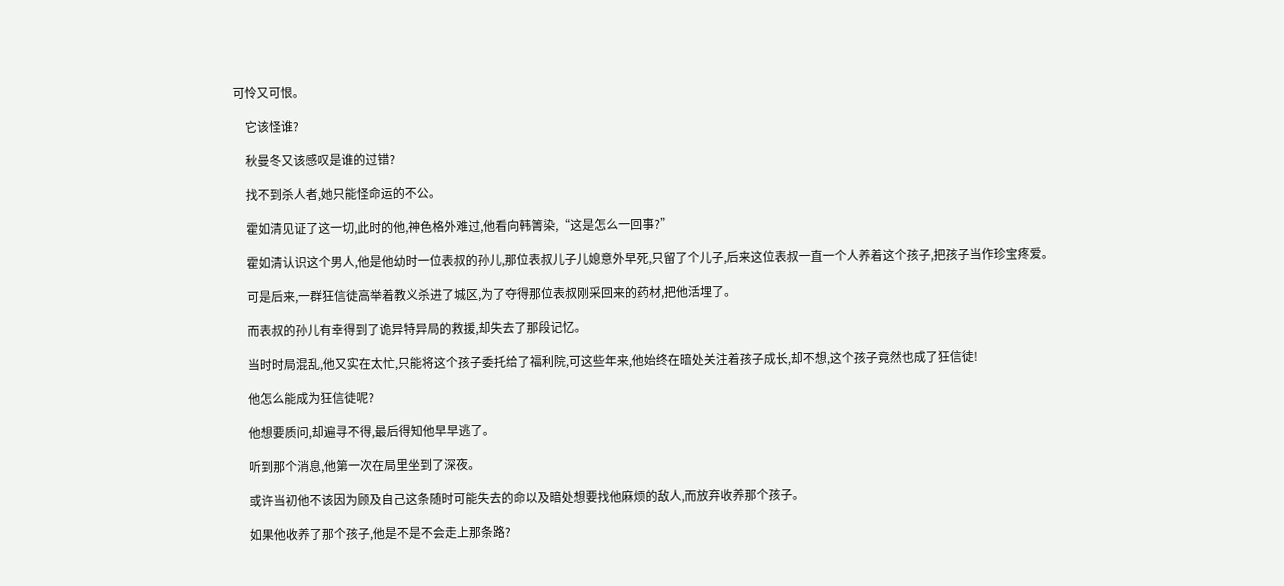可怜又可恨。

    它该怪谁?

    秋曼冬又该感叹是谁的过错?

    找不到杀人者,她只能怪命运的不公。

    霍如清见证了这一切,此时的他,神色格外难过,他看向韩箐染,“这是怎么一回事?”

    霍如清认识这个男人,他是他幼时一位表叔的孙儿,那位表叔儿子儿媳意外早死,只留了个儿子,后来这位表叔一直一个人养着这个孩子,把孩子当作珍宝疼爱。

    可是后来,一群狂信徒高举着教义杀进了城区,为了夺得那位表叔刚采回来的药材,把他活埋了。

    而表叔的孙儿有幸得到了诡异特异局的救援,却失去了那段记忆。

    当时时局混乱,他又实在太忙,只能将这个孩子委托给了福利院,可这些年来,他始终在暗处关注着孩子成长,却不想,这个孩子竟然也成了狂信徒!

    他怎么能成为狂信徒呢?

    他想要质问,却遍寻不得,最后得知他早早逃了。

    听到那个消息,他第一次在局里坐到了深夜。

    或许当初他不该因为顾及自己这条随时可能失去的命以及暗处想要找他麻烦的敌人,而放弃收养那个孩子。

    如果他收养了那个孩子,他是不是不会走上那条路?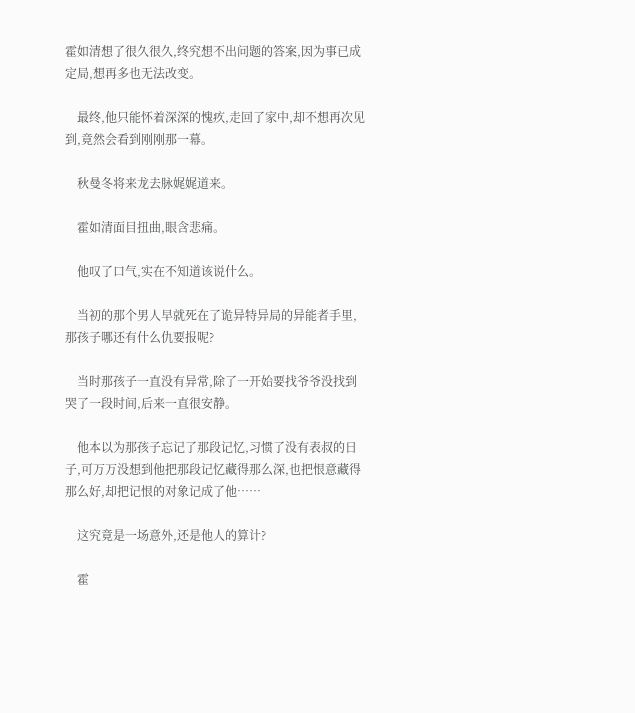霍如清想了很久很久,终究想不出问题的答案,因为事已成定局,想再多也无法改变。

    最终,他只能怀着深深的愧疚,走回了家中,却不想再次见到,竟然会看到刚刚那一幕。

    秋曼冬将来龙去脉娓娓道来。

    霍如清面目扭曲,眼含悲痛。

    他叹了口气,实在不知道该说什么。

    当初的那个男人早就死在了诡异特异局的异能者手里,那孩子哪还有什么仇要报呢?

    当时那孩子一直没有异常,除了一开始要找爷爷没找到哭了一段时间,后来一直很安静。

    他本以为那孩子忘记了那段记忆,习惯了没有表叔的日子,可万万没想到他把那段记忆藏得那么深,也把恨意藏得那么好,却把记恨的对象记成了他……

    这究竟是一场意外,还是他人的算计?

    霍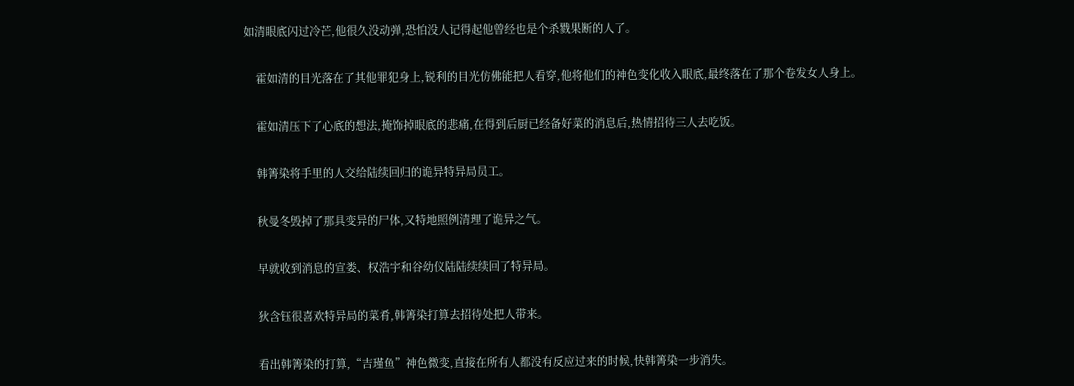如清眼底闪过冷芒,他很久没动弹,恐怕没人记得起他曾经也是个杀戮果断的人了。

    霍如清的目光落在了其他罪犯身上,锐利的目光仿佛能把人看穿,他将他们的神色变化收入眼底,最终落在了那个卷发女人身上。

    霍如清压下了心底的想法,掩饰掉眼底的悲痛,在得到后厨已经备好菜的消息后,热情招待三人去吃饭。

    韩箐染将手里的人交给陆续回归的诡异特异局员工。

    秋曼冬毁掉了那具变异的尸体,又特地照例清理了诡异之气。

    早就收到消息的宣娄、权浩宇和谷幼仪陆陆续续回了特异局。

    狄含钰很喜欢特异局的菜肴,韩箐染打算去招待处把人带来。

    看出韩箐染的打算,“吉瑾鱼”神色微变,直接在所有人都没有反应过来的时候,快韩箐染一步消失。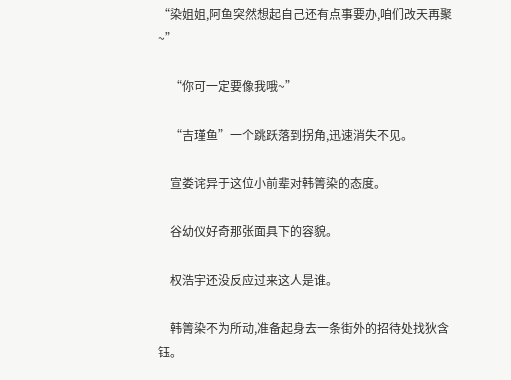“染姐姐,阿鱼突然想起自己还有点事要办,咱们改天再聚~”

    “你可一定要像我哦~”

    “吉瑾鱼”一个跳跃落到拐角,迅速消失不见。

    宣娄诧异于这位小前辈对韩箐染的态度。

    谷幼仪好奇那张面具下的容貌。

    权浩宇还没反应过来这人是谁。

    韩箐染不为所动,准备起身去一条街外的招待处找狄含钰。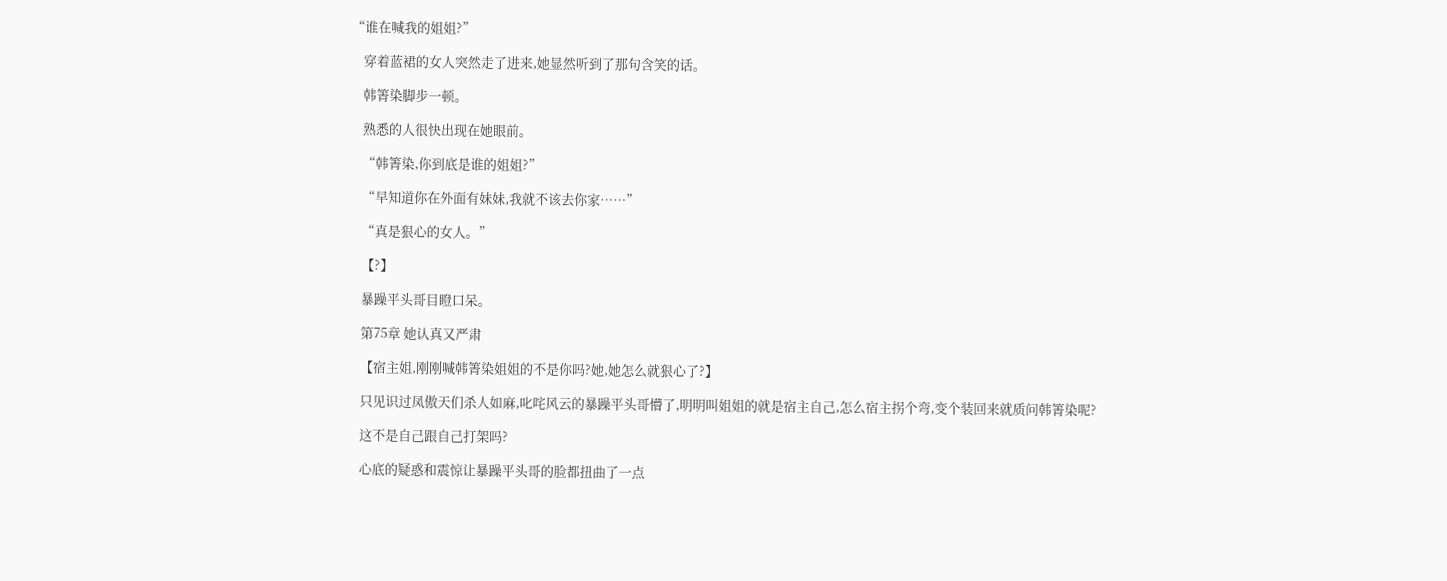“谁在喊我的姐姐?”

    穿着蓝裙的女人突然走了进来,她显然听到了那句含笑的话。

    韩箐染脚步一顿。

    熟悉的人很快出现在她眼前。

    “韩箐染,你到底是谁的姐姐?”

    “早知道你在外面有妹妹,我就不该去你家……”

    “真是狠心的女人。”

    【?】

    暴躁平头哥目瞪口呆。

    第75章 她认真又严肃

    【宿主姐,刚刚喊韩箐染姐姐的不是你吗?她,她怎么就狠心了?】

    只见识过凤傲天们杀人如麻,叱咤风云的暴躁平头哥懵了,明明叫姐姐的就是宿主自己,怎么宿主拐个弯,变个装回来就质问韩箐染呢?

    这不是自己跟自己打架吗?

    心底的疑惑和震惊让暴躁平头哥的脸都扭曲了一点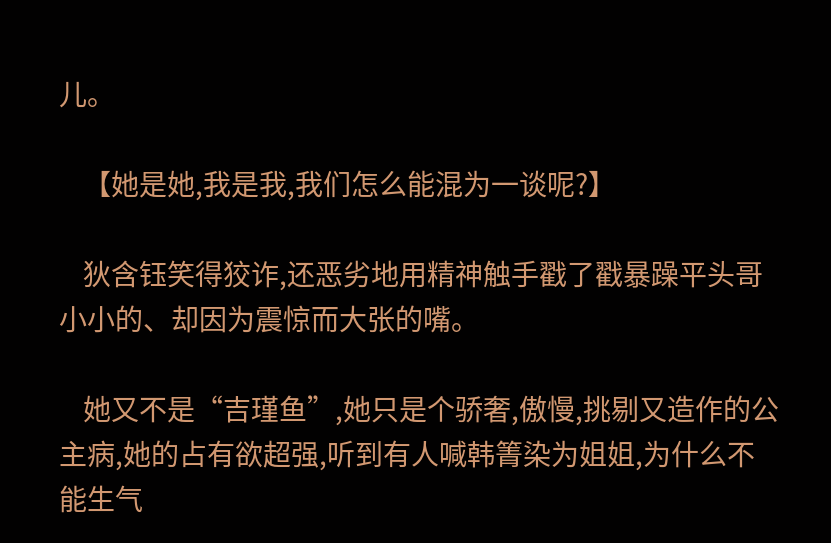儿。

    【她是她,我是我,我们怎么能混为一谈呢?】

    狄含钰笑得狡诈,还恶劣地用精神触手戳了戳暴躁平头哥小小的、却因为震惊而大张的嘴。

    她又不是“吉瑾鱼”,她只是个骄奢,傲慢,挑剔又造作的公主病,她的占有欲超强,听到有人喊韩箐染为姐姐,为什么不能生气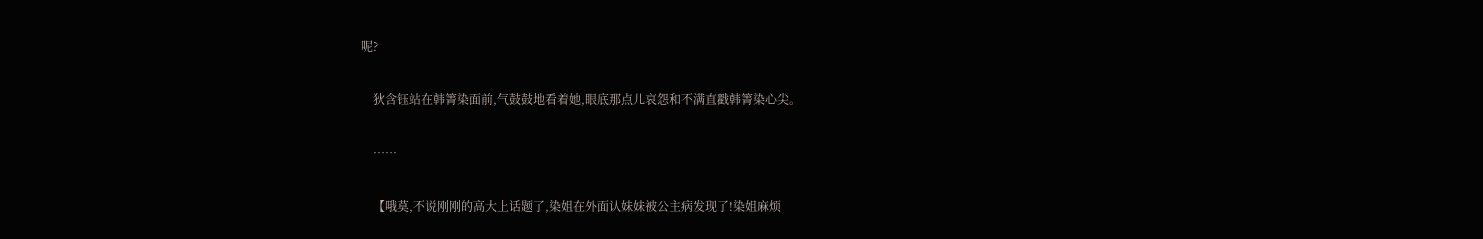呢?

    狄含钰站在韩箐染面前,气鼓鼓地看着她,眼底那点儿哀怨和不满直戳韩箐染心尖。

    ……

    【哦莫,不说刚刚的高大上话题了,染姐在外面认妹妹被公主病发现了!染姐麻烦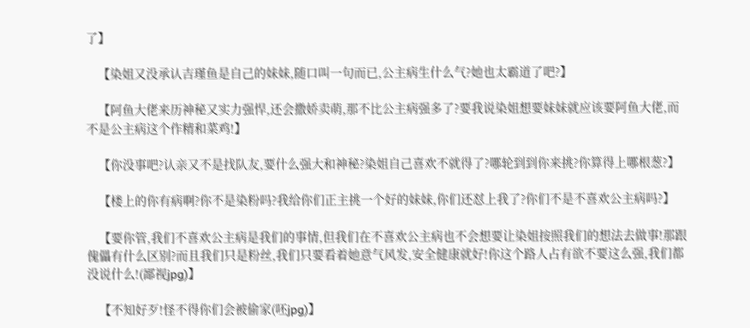了】

    【染姐又没承认吉瑾鱼是自己的妹妹,随口叫一句而已,公主病生什么气?她也太霸道了吧?】

    【阿鱼大佬来历神秘又实力强悍,还会撒娇卖萌,那不比公主病强多了?要我说染姐想要妹妹就应该要阿鱼大佬,而不是公主病这个作精和菜鸡!】

    【你没事吧?认亲又不是找队友,要什么强大和神秘?染姐自己喜欢不就得了?哪轮到到你来挑?你算得上哪根葱?】

    【楼上的你有病啊?你不是染粉吗?我给你们正主挑一个好的妹妹,你们还怼上我了?你们不是不喜欢公主病吗?】

    【要你管,我们不喜欢公主病是我们的事情,但我们在不喜欢公主病也不会想要让染姐按照我们的想法去做事!那跟傀儡有什么区别?而且我们只是粉丝,我们只要看着她意气风发,安全健康就好!你这个路人占有欲不要这么强,我们都没说什么!(鄙视jpg)】

    【不知好歹!怪不得你们会被偷家(呸jpg)】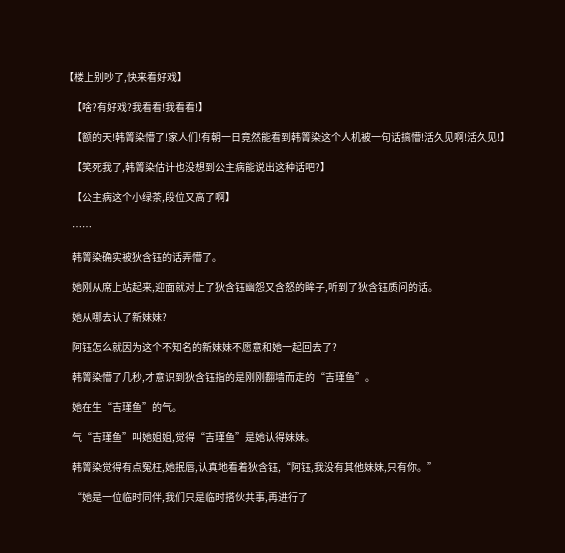【楼上别吵了,快来看好戏】

    【啥?有好戏?我看看!我看看!】

    【额的天!韩箐染懵了!家人们!有朝一日竟然能看到韩箐染这个人机被一句话搞懵!活久见啊!活久见!】

    【笑死我了,韩箐染估计也没想到公主病能说出这种话吧?】

    【公主病这个小绿茶,段位又高了啊】

    ……

    韩箐染确实被狄含钰的话弄懵了。

    她刚从席上站起来,迎面就对上了狄含钰幽怨又含怒的眸子,听到了狄含钰质问的话。

    她从哪去认了新妹妹?

    阿钰怎么就因为这个不知名的新妹妹不愿意和她一起回去了?

    韩箐染懵了几秒,才意识到狄含钰指的是刚刚翻墙而走的“吉瑾鱼”。

    她在生“吉瑾鱼”的气。

    气“吉瑾鱼”叫她姐姐,觉得“吉瑾鱼”是她认得妹妹。

    韩箐染觉得有点冤枉,她抿唇,认真地看着狄含钰,“阿钰,我没有其他妹妹,只有你。”

    “她是一位临时同伴,我们只是临时搭伙共事,再进行了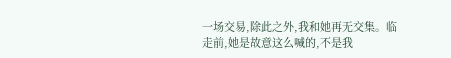一场交易,除此之外,我和她再无交集。临走前,她是故意这么喊的,不是我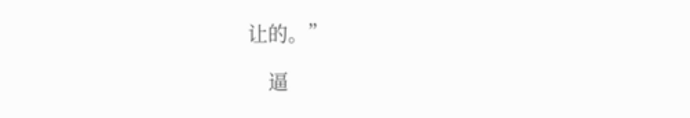让的。”

    逼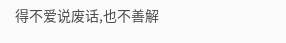得不爱说废话,也不善解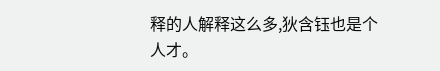释的人解释这么多,狄含钰也是个人才。